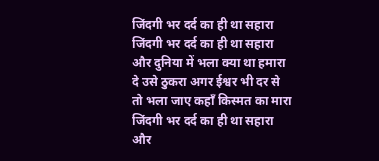जिंदगी भर दर्द का ही था सहारा
जिंदगी भर दर्द का ही था सहारा
और दुनिया में भला क्या था हमारा
दे उसे ठुकरा अगर ईश्वर भी दर से
तो भला जाए कहाँ किस्मत का मारा
जिंदगी भर दर्द का ही था सहारा
और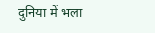दुनिया में भला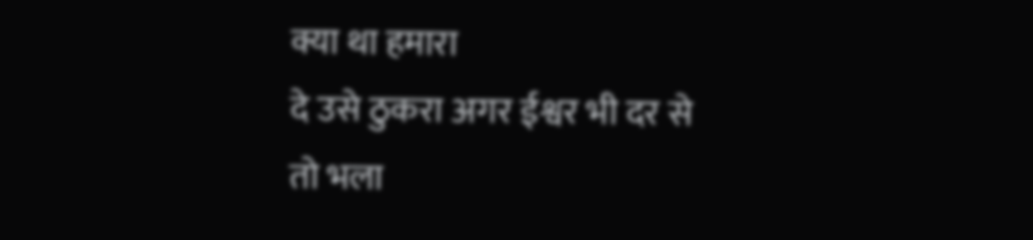क्या था हमारा
दे उसे ठुकरा अगर ईश्वर भी दर से
तो भला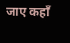जाए कहाँ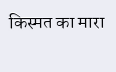किस्मत का मारा